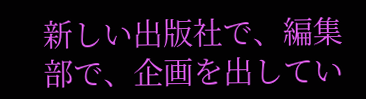新しい出版社で、編集部で、企画を出してい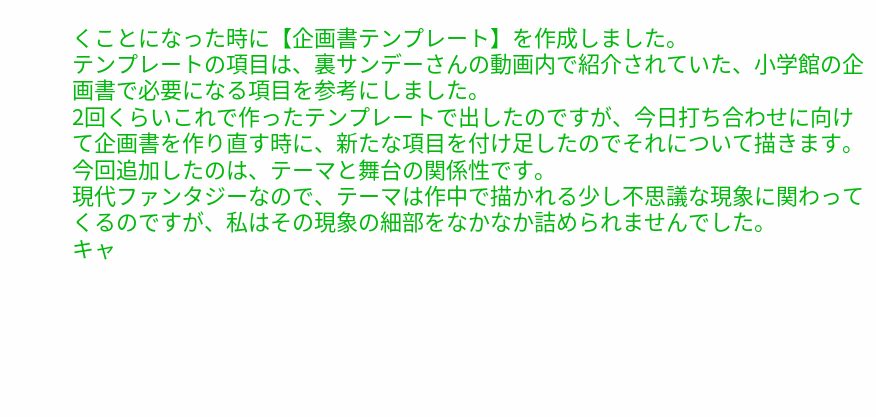くことになった時に【企画書テンプレート】を作成しました。
テンプレートの項目は、裏サンデーさんの動画内で紹介されていた、小学館の企画書で必要になる項目を参考にしました。
2回くらいこれで作ったテンプレートで出したのですが、今日打ち合わせに向けて企画書を作り直す時に、新たな項目を付け足したのでそれについて描きます。
今回追加したのは、テーマと舞台の関係性です。
現代ファンタジーなので、テーマは作中で描かれる少し不思議な現象に関わってくるのですが、私はその現象の細部をなかなか詰められませんでした。
キャ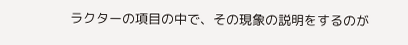ラクターの項目の中で、その現象の説明をするのが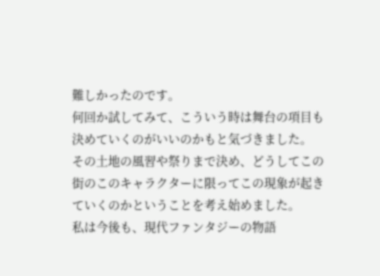難しかったのです。
何回か試してみて、こういう時は舞台の項目も決めていくのがいいのかもと気づきました。
その土地の風習や祭りまで決め、どうしてこの街のこのキャラクターに限ってこの現象が起きていくのかということを考え始めました。
私は今後も、現代ファンタジーの物語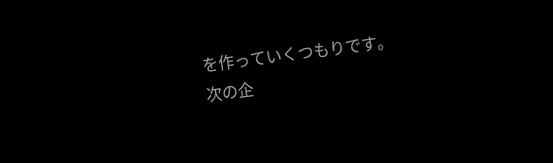を作っていくつもりです。
次の企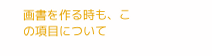画書を作る時も、この項目について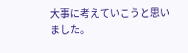大事に考えていこうと思いました。